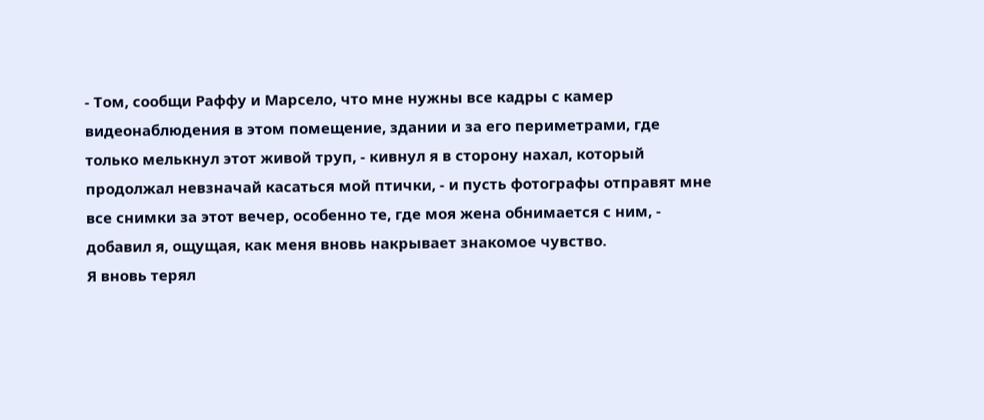- Том, сообщи Раффу и Марсело, что мне нужны все кадры с камер видеонаблюдения в этом помещение, здании и за его периметрами, где только мелькнул этот живой труп, - кивнул я в сторону нахал, который продолжал невзначай касаться мой птички, - и пусть фотографы отправят мне все снимки за этот вечер, особенно те, где моя жена обнимается с ним, - добавил я, ощущая, как меня вновь накрывает знакомое чувство.
Я вновь терял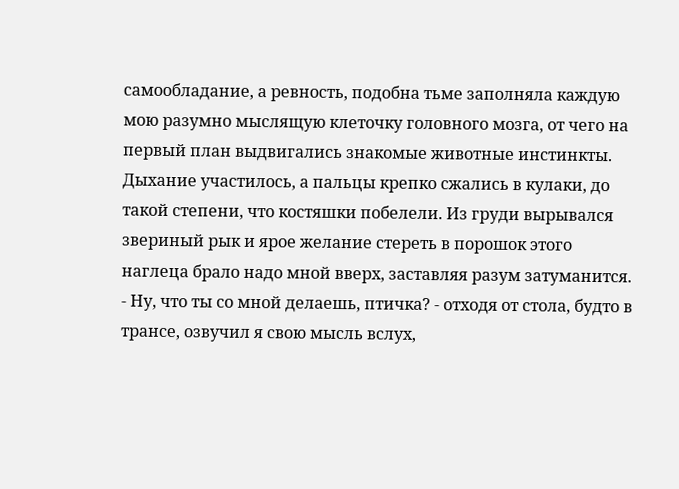самообладание, а ревность, подобна тьме заполняла каждую мою разумно мыслящую клеточку головного мозга, от чего на первый план выдвигались знакомые животные инстинкты. Дыхание участилось, а пальцы крепко сжались в кулаки, до такой степени, что костяшки побелели. Из груди вырывался звериный рык и ярое желание стереть в порошок этого наглеца брало надо мной вверх, заставляя разум затуманится.
- Ну, что ты со мной делаешь, птичка? - отходя от стола, будто в трансе, озвучил я свою мысль вслух,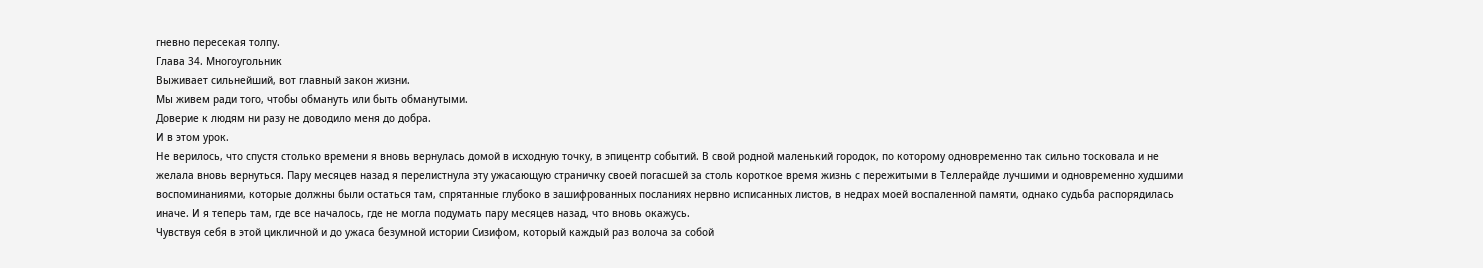гневно пересекая толпу.
Глава 34. Многоугольник
Выживает сильнейший, вот главный закон жизни.
Мы живем ради того, чтобы обмануть или быть обманутыми.
Доверие к людям ни разу не доводило меня до добра.
И в этом урок.
Не верилось, что спустя столько времени я вновь вернулась домой в исходную точку, в эпицентр событий. В свой родной маленький городок, по которому одновременно так сильно тосковала и не желала вновь вернуться. Пару месяцев назад я перелистнула эту ужасающую страничку своей погасшей за столь короткое время жизнь с пережитыми в Теллерайде лучшими и одновременно худшими воспоминаниями, которые должны были остаться там, спрятанные глубоко в зашифрованных посланиях нервно исписанных листов, в недрах моей воспаленной памяти, однако судьба распорядилась иначе. И я теперь там, где все началось, где не могла подумать пару месяцев назад, что вновь окажусь.
Чувствуя себя в этой цикличной и до ужаса безумной истории Сизифом, который каждый раз волоча за собой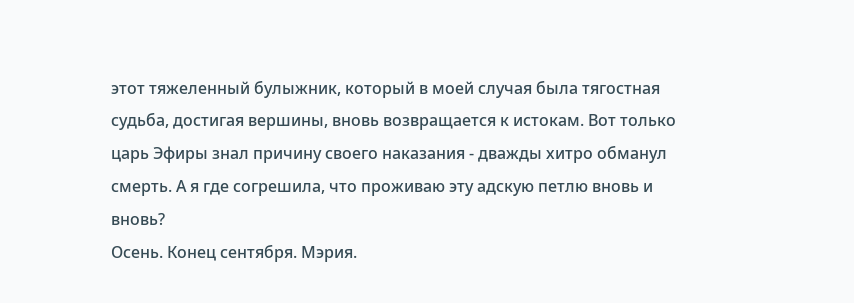этот тяжеленный булыжник, который в моей случая была тягостная судьба, достигая вершины, вновь возвращается к истокам. Вот только царь Эфиры знал причину своего наказания - дважды хитро обманул смерть. А я где согрешила, что проживаю эту адскую петлю вновь и вновь?
Осень. Конец сентября. Мэрия.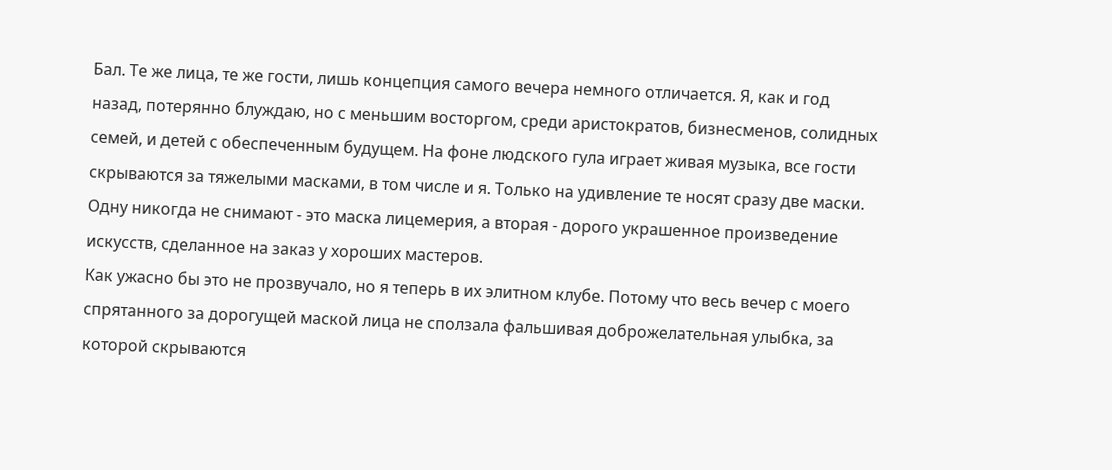Бал. Те же лица, те же гости, лишь концепция самого вечера немного отличается. Я, как и год назад, потерянно блуждаю, но с меньшим восторгом, среди аристократов, бизнесменов, солидных семей, и детей с обеспеченным будущем. На фоне людского гула играет живая музыка, все гости скрываются за тяжелыми масками, в том числе и я. Только на удивление те носят сразу две маски. Одну никогда не снимают - это маска лицемерия, а вторая - дорого украшенное произведение искусств, сделанное на заказ у хороших мастеров.
Как ужасно бы это не прозвучало, но я теперь в их элитном клубе. Потому что весь вечер с моего спрятанного за дорогущей маской лица не сползала фальшивая доброжелательная улыбка, за которой скрываются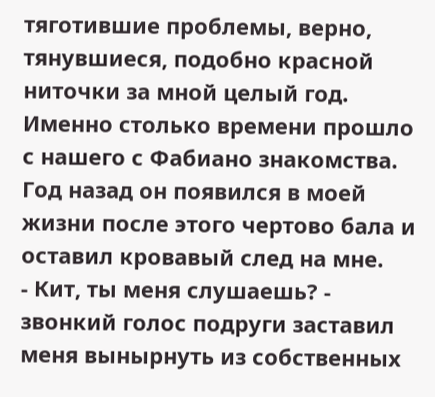тяготившие проблемы, верно, тянувшиеся, подобно красной ниточки за мной целый год. Именно столько времени прошло с нашего с Фабиано знакомства. Год назад он появился в моей жизни после этого чертово бала и оставил кровавый след на мне.
- Кит, ты меня слушаешь? - звонкий голос подруги заставил меня вынырнуть из собственных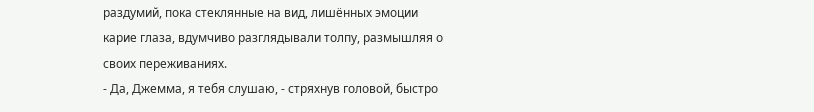раздумий, пока стеклянные на вид, лишённых эмоции карие глаза, вдумчиво разглядывали толпу, размышляя о своих переживаниях.
- Да, Джемма, я тебя слушаю, - стряхнув головой, быстро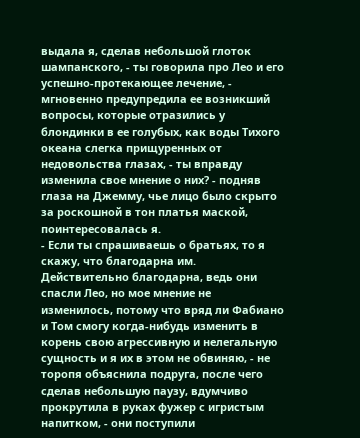выдала я, сделав небольшой глоток шампанского, - ты говорила про Лео и его успешно-протекающее лечение, - мгновенно предупредила ее возникший вопросы, которые отразились у блондинки в ее голубых, как воды Тихого океана слегка прищуренных от недовольства глазах, - ты вправду изменила свое мнение о них? - подняв глаза на Джемму, чье лицо было скрыто за роскошной в тон платья маской, поинтересовалась я.
- Если ты спрашиваешь о братьях, то я скажу, что благодарна им. Действительно благодарна, ведь они спасли Лео, но мое мнение не изменилось, потому что вряд ли Фабиано и Том смогу когда-нибудь изменить в корень свою агрессивную и нелегальную сущность и я их в этом не обвиняю, - не торопя объяснила подруга, после чего сделав небольшую паузу, вдумчиво прокрутила в руках фужер с игристым напитком, - они поступили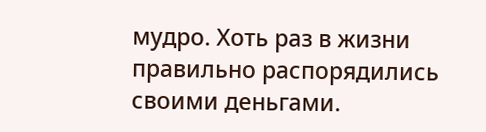мудро. Хоть раз в жизни правильно распорядились своими деньгами.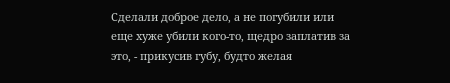Сделали доброе дело, а не погубили или еще хуже убили кого-то, щедро заплатив за это, - прикусив губу, будто желая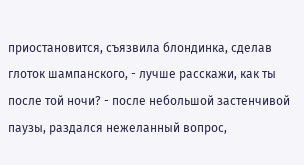приостановится, съязвила блондинка, сделав глоток шампанского, - лучше расскажи, как ты после той ночи? - после небольшой застенчивой паузы, раздался нежеланный вопрос,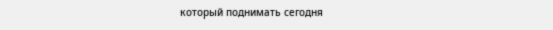который поднимать сегодня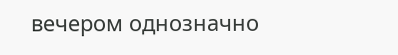вечером однозначно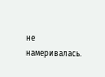не намеривалась.